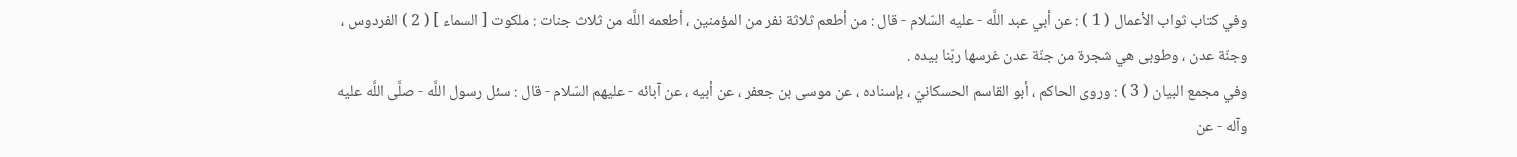وفي كتاب ثواب الأعمال ( 1 ) : عن أبي عبد اللَّه - عليه السّلام - قال : من أطعم ثلاثة نفر من المؤمنين ، أطعمه اللَّه من ثلاث جنات : ملكوت [ السماء ] ( 2 ) الفردوس ، وجنّة عدن ، وطوبى هي شجرة من جنّة عدن غرسها ربّنا بيده .
وفي مجمع البيان ( 3 ) : وروى الحاكم ، أبو القاسم الحسكانيّ ، بإسناده ، عن موسى بن جعفر ، عن أبيه ، عن آبائه - عليهم السّلام - قال : سئل رسول اللَّه - صلَّى اللَّه عليه وآله - عن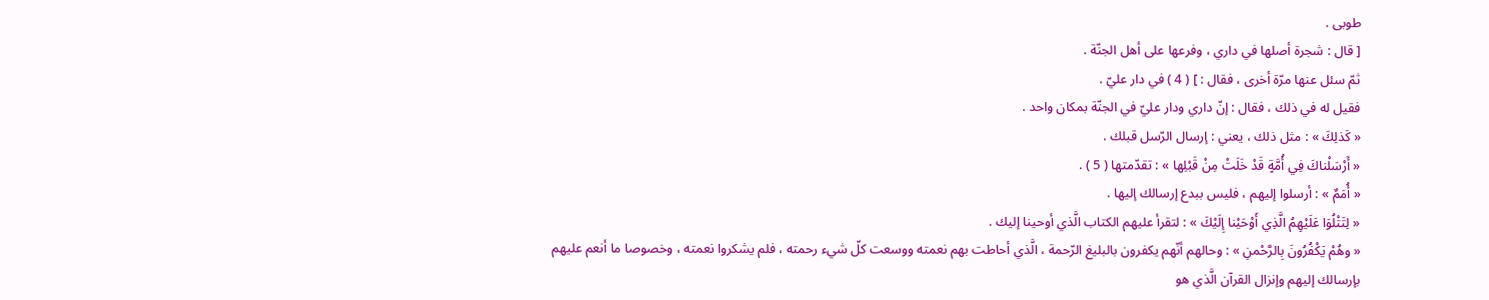طوبى .
[ قال : شجرة أصلها في داري ، وفرعها على أهل الجنّة .
ثمّ سئل عنها مرّة أخرى ، فقال : ] ( 4 ) في دار عليّ .
فقيل له في ذلك ، فقال : إنّ داري ودار عليّ في الجنّة بمكان واحد .
« كَذلِكَ » : مثل ذلك ، يعني : إرسال الرّسل قبلك .
« أَرْسَلْناكَ فِي أُمَّةٍ قَدْ خَلَتْ مِنْ قَبْلِها » : تقدّمتها ( 5 ) .
« أُمَمٌ » : أرسلوا إليهم ، فليس ببدع إرسالك إليها .
« لِتَتْلُوَا عَلَيْهِمُ الَّذِي أَوْحَيْنا إِلَيْكَ » : لتقرأ عليهم الكتاب الَّذي أوحينا إليك .
« وهُمْ يَكْفُرُونَ بِالرَّحْمنِ » : وحالهم أنّهم يكفرون بالبليغ الرّحمة ، الَّذي أحاطت بهم نعمته ووسعت كلّ شيء رحمته ، فلم يشكروا نعمته ، وخصوصا ما أنعم عليهم بإرسالك إليهم وإنزال القرآن الَّذي هو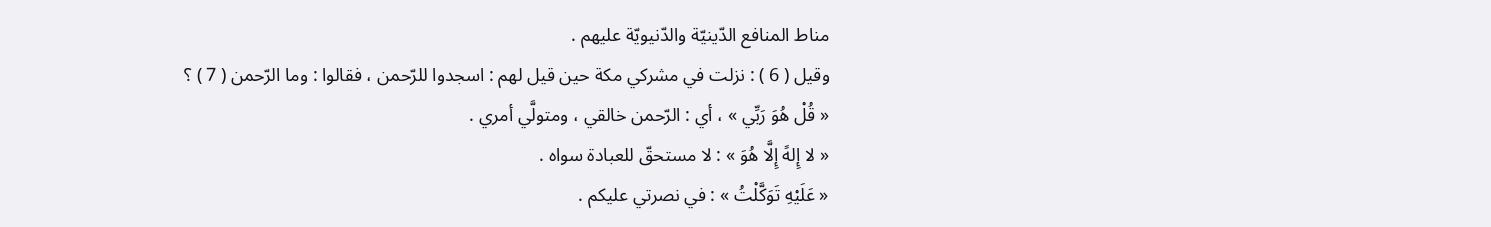مناط المنافع الدّينيّة والدّنيويّة عليهم .
وقيل ( 6 ) : نزلت في مشركي مكة حين قيل لهم : اسجدوا للرّحمن ، فقالوا : وما الرّحمن ( 7 ) ؟
« قُلْ هُوَ رَبِّي » ، أي : الرّحمن خالقي ، ومتولَّي أمري .
« لا إِلهً إِلَّا هُوَ » : لا مستحقّ للعبادة سواه .
« عَلَيْهِ تَوَكَّلْتُ » : في نصرتي عليكم .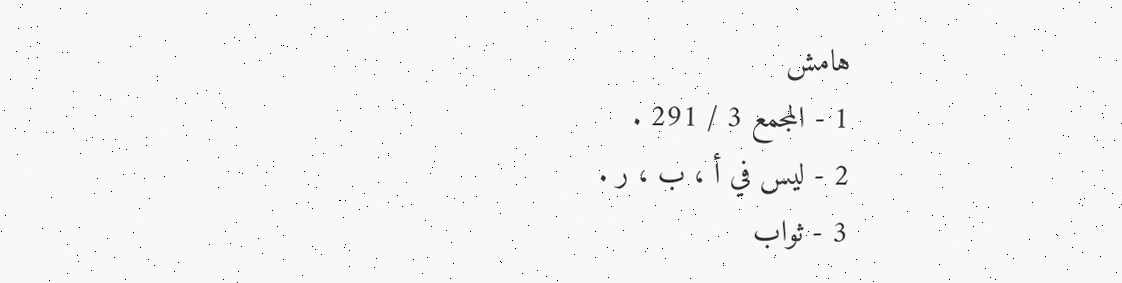هامش
1 - المجمع 3 / 291 .
2 - ليس في أ ، ب ، ر .
3 - ثواب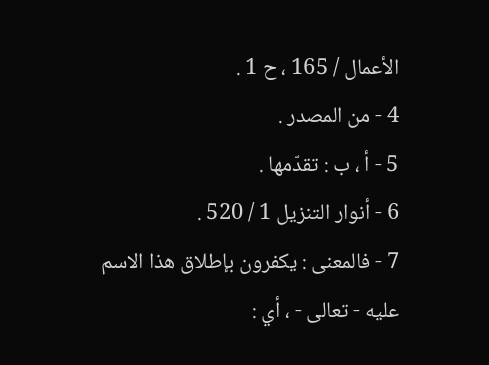الأعمال / 165 ، ح 1 .
4 - من المصدر .
5 - أ ، ب : تقدّمها .
6 - أنوار التنزيل 1 / 520 .
7 - فالمعنى : يكفرون بإطلاق هذا الاسم عليه - تعالى - ، أي :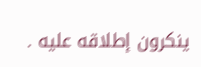ينكرون إطلاقه عليه .